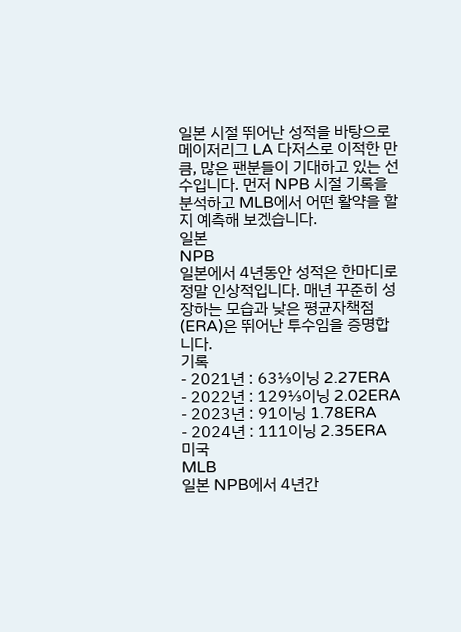일본 시절 뛰어난 성적을 바탕으로 메이저리그 LA 다저스로 이적한 만큼, 많은 팬분들이 기대하고 있는 선수입니다. 먼저 NPB 시절 기록을 분석하고 MLB에서 어떤 활약을 할 지 예측해 보겠습니다.
일본
NPB
일본에서 4년동안 성적은 한마디로 정말 인상적입니다. 매년 꾸준히 성장하는 모습과 낮은 평균자책점(ERA)은 뛰어난 투수임을 증명합니다.
기록
- 2021년 : 63⅓이닝 2.27ERA
- 2022년 : 129⅓이닝 2.02ERA
- 2023년 : 91이닝 1.78ERA
- 2024년 : 111이닝 2.35ERA
미국
MLB
일본 NPB에서 4년간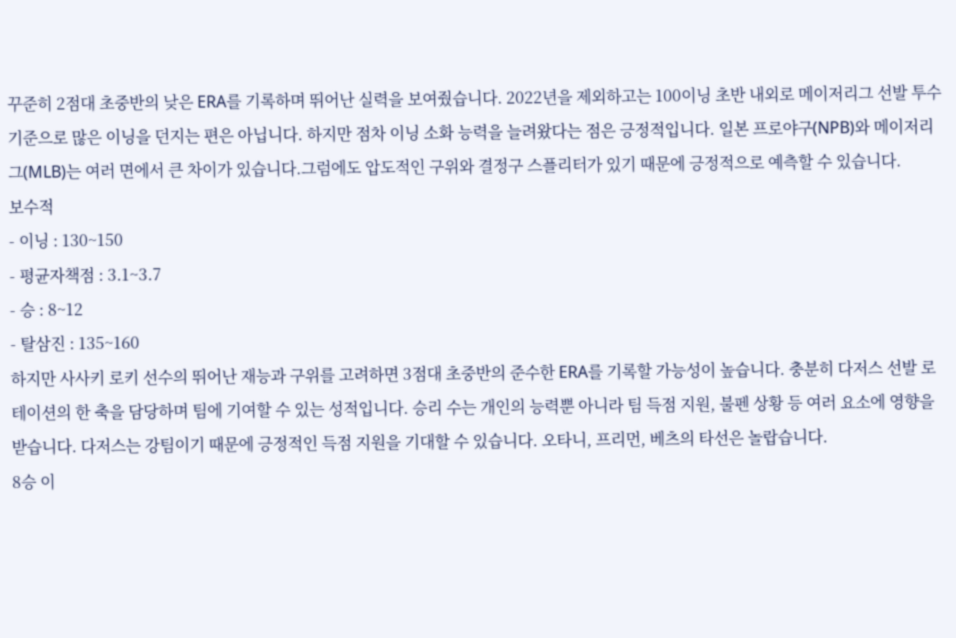꾸준히 2점대 초중반의 낮은 ERA를 기록하며 뛰어난 실력을 보여줬습니다. 2022년을 제외하고는 100이닝 초반 내외로 메이저리그 선발 투수 기준으로 많은 이닝을 던지는 편은 아닙니다. 하지만 점차 이닝 소화 능력을 늘려왔다는 점은 긍정적입니다. 일본 프로야구(NPB)와 메이저리그(MLB)는 여러 면에서 큰 차이가 있습니다.그럼에도 압도적인 구위와 결정구 스플리터가 있기 때문에 긍정적으로 예측할 수 있습니다.
보수적
- 이닝 : 130~150
- 평균자책점 : 3.1~3.7
- 승 : 8~12
- 탈삼진 : 135~160
하지만 사사키 로키 선수의 뛰어난 재능과 구위를 고려하면 3점대 초중반의 준수한 ERA를 기록할 가능성이 높습니다. 충분히 다저스 선발 로테이션의 한 축을 담당하며 팀에 기여할 수 있는 성적입니다. 승리 수는 개인의 능력뿐 아니라 팀 득점 지원, 불펜 상황 등 여러 요소에 영향을 받습니다. 다저스는 강팀이기 때문에 긍정적인 득점 지원을 기대할 수 있습니다. 오타니, 프리먼, 베츠의 타선은 놀랍습니다.
8승 이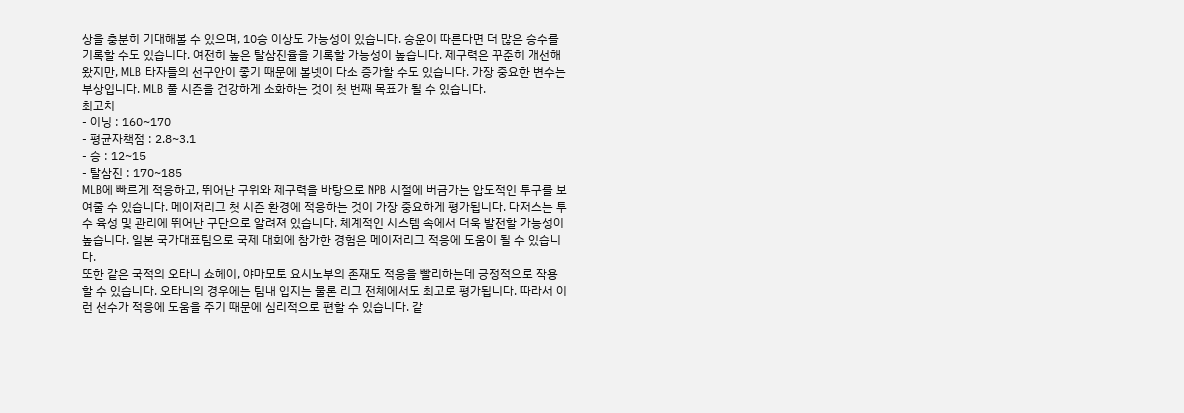상을 충분히 기대해볼 수 있으며, 10승 이상도 가능성이 있습니다. 승운이 따른다면 더 많은 승수를 기록할 수도 있습니다. 여전히 높은 탈삼진율을 기록할 가능성이 높습니다. 제구력은 꾸준히 개선해왔지만, MLB 타자들의 선구안이 좋기 때문에 볼넷이 다소 증가할 수도 있습니다. 가장 중요한 변수는 부상입니다. MLB 풀 시즌을 건강하게 소화하는 것이 첫 번째 목표가 될 수 있습니다.
최고치
- 이닝 : 160~170
- 평균자책점 : 2.8~3.1
- 승 : 12~15
- 탈삼진 : 170~185
MLB에 빠르게 적응하고, 뛰어난 구위와 제구력을 바탕으로 NPB 시절에 버금가는 압도적인 투구를 보여줄 수 있습니다. 메이저리그 첫 시즌 환경에 적응하는 것이 가장 중요하게 평가됩니다. 다저스는 투수 육성 및 관리에 뛰어난 구단으로 알려져 있습니다. 체계적인 시스템 속에서 더욱 발전할 가능성이 높습니다. 일본 국가대표팀으로 국제 대회에 참가한 경험은 메이저리그 적응에 도움이 될 수 있습니다.
또한 같은 국적의 오타니 쇼헤이, 야마모토 요시노부의 존재도 적응을 빨리하는데 긍정적으로 작용할 수 있습니다. 오타니의 경우에는 팀내 입지는 물론 리그 전체에서도 최고로 평가됩니다. 따라서 이런 선수가 적응에 도움을 주기 때문에 심리적으로 편할 수 있습니다. 같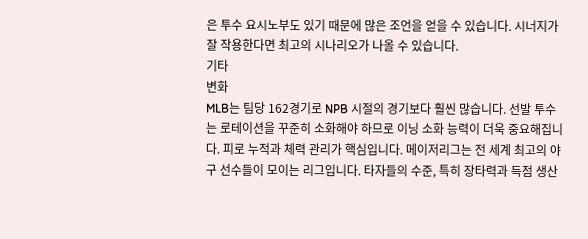은 투수 요시노부도 있기 때문에 많은 조언을 얻을 수 있습니다. 시너지가 잘 작용한다면 최고의 시나리오가 나올 수 있습니다.
기타
변화
MLB는 팀당 162경기로 NPB 시절의 경기보다 훨씬 많습니다. 선발 투수는 로테이션을 꾸준히 소화해야 하므로 이닝 소화 능력이 더욱 중요해집니다. 피로 누적과 체력 관리가 핵심입니다. 메이저리그는 전 세계 최고의 야구 선수들이 모이는 리그입니다. 타자들의 수준, 특히 장타력과 득점 생산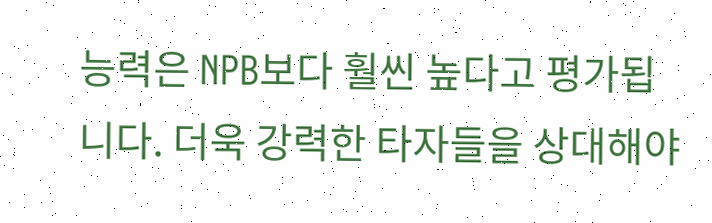능력은 NPB보다 훨씬 높다고 평가됩니다. 더욱 강력한 타자들을 상대해야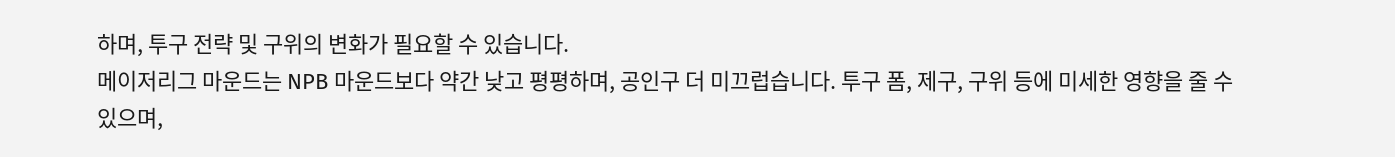하며, 투구 전략 및 구위의 변화가 필요할 수 있습니다.
메이저리그 마운드는 NPB 마운드보다 약간 낮고 평평하며, 공인구 더 미끄럽습니다. 투구 폼, 제구, 구위 등에 미세한 영향을 줄 수 있으며,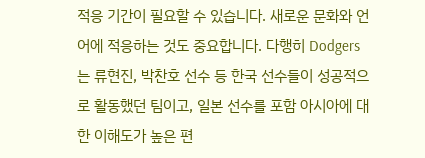적응 기간이 필요할 수 있습니다. 새로운 문화와 언어에 적응하는 것도 중요합니다. 다행히 Dodgers는 류현진, 박찬호 선수 등 한국 선수들이 성공적으로 활동했던 팀이고, 일본 선수를 포함 아시아에 대한 이해도가 높은 편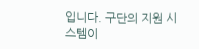입니다. 구단의 지원 시스템이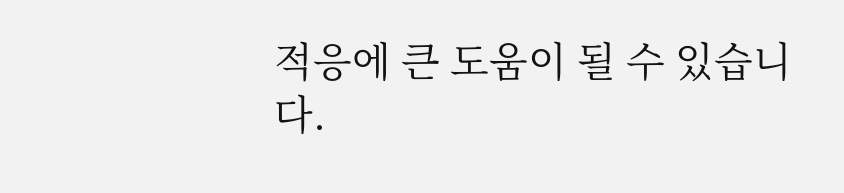적응에 큰 도움이 될 수 있습니다.